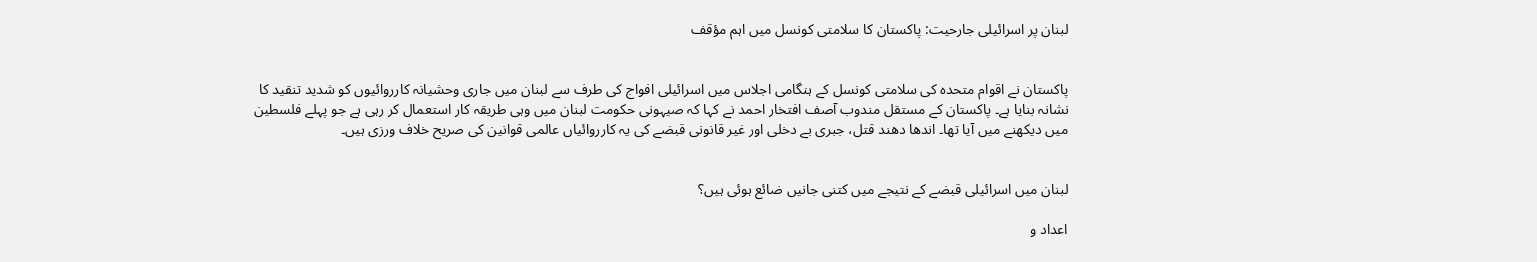لبنان پر اسرائیلی جارحیت: پاکستان کا سلامتی کونسل میں اہم مؤقف


پاکستان نے اقوام متحدہ کی سلامتی کونسل کے ہنگامی اجلاس میں اسرائیلی افواج کی طرف سے لبنان میں جاری وحشیانہ کارروائیوں کو شدید تنقید کا نشانہ بنایا ہے۔ پاکستان کے مستقل مندوب آصف افتخار احمد نے کہا کہ صیہونی حکومت لبنان میں وہی طریقہ کار استعمال کر رہی ہے جو پہلے فلسطین میں دیکھنے میں آیا تھا۔ اندھا دھند قتل، جبری بے دخلی اور غیر قانونی قبضے کی یہ کارروائیاں عالمی قوانین کی صریح خلاف ورزی ہیں۔


لبنان میں اسرائیلی قبضے کے نتیجے میں کتنی جانیں ضائع ہوئی ہیں؟

اعداد و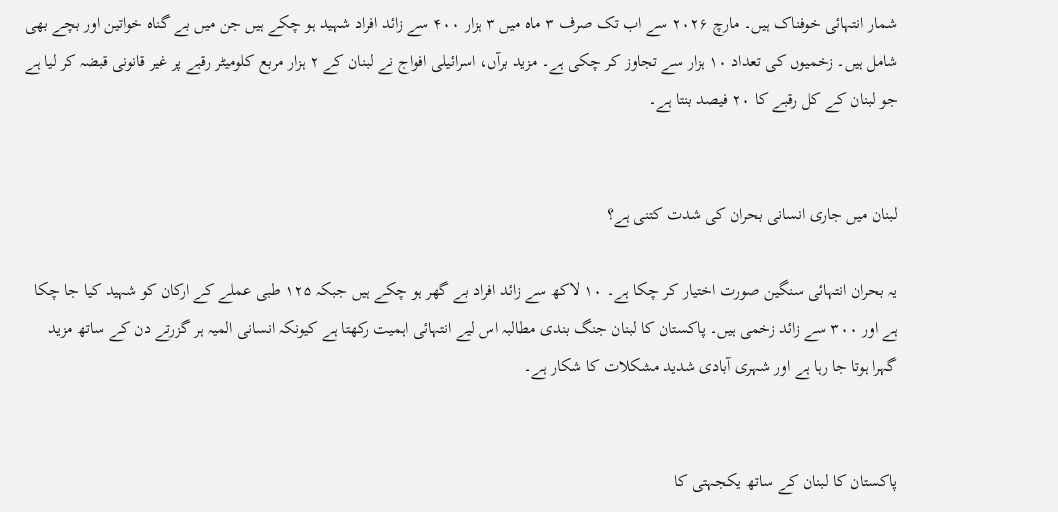شمار انتہائی خوفناک ہیں۔ مارچ ۲۰۲۶ سے اب تک صرف ۳ ماہ میں ۳ ہزار ۴۰۰ سے زائد افراد شہید ہو چکے ہیں جن میں بے گناہ خواتین اور بچے بھی شامل ہیں۔ زخمیوں کی تعداد ۱۰ ہزار سے تجاوز کر چکی ہے۔ مزید برآں، اسرائیلی افواج نے لبنان کے ۲ ہزار مربع کلومیٹر رقبے پر غیر قانونی قبضہ کر لیا ہے جو لبنان کے کل رقبے کا ۲۰ فیصد بنتا ہے۔


لبنان میں جاری انسانی بحران کی شدت کتنی ہے؟

یہ بحران انتہائی سنگین صورت اختیار کر چکا ہے۔ ۱۰ لاکھ سے زائد افراد بے گھر ہو چکے ہیں جبکہ ۱۲۵ طبی عملے کے ارکان کو شہید کیا جا چکا ہے اور ۳۰۰ سے زائد زخمی ہیں۔ پاکستان کا لبنان جنگ بندی مطالبہ اس لیے انتہائی اہمیت رکھتا ہے کیونکہ انسانی المیہ ہر گزرتے دن کے ساتھ مزید گہرا ہوتا جا رہا ہے اور شہری آبادی شدید مشکلات کا شکار ہے۔


پاکستان کا لبنان کے ساتھ یکجہتی کا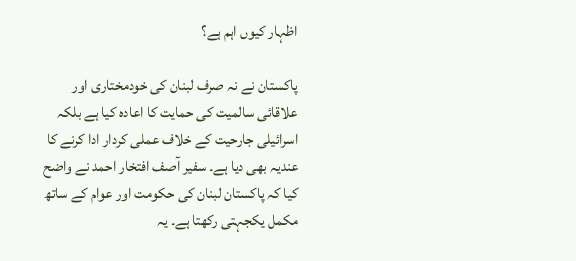اظہار کیوں اہم ہے؟

پاکستان نے نہ صرف لبنان کی خودمختاری اور علاقائی سالمیت کی حمایت کا اعادہ کیا ہے بلکہ اسرائیلی جارحیت کے خلاف عملی کردار ادا کرنے کا عندیہ بھی دیا ہے۔ سفیر آصف افتخار احمد نے واضح کیا کہ پاکستان لبنان کی حکومت اور عوام کے ساتھ مکمل یکجہتی رکھتا ہے۔ یہ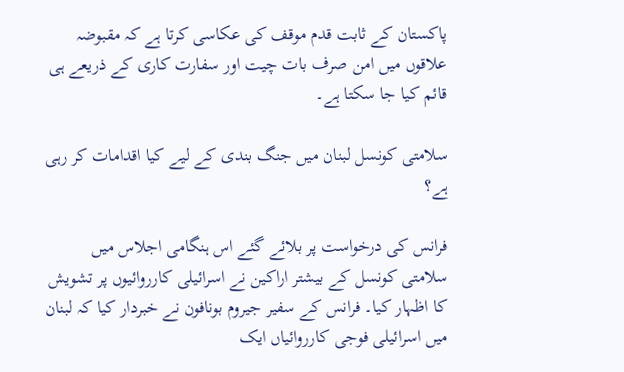پاکستان کے ثابت قدم موقف کی عکاسی کرتا ہے کہ مقبوضہ علاقوں میں امن صرف بات چیت اور سفارت کاری کے ذریعے ہی قائم کیا جا سکتا ہے۔

سلامتی کونسل لبنان میں جنگ بندی کے لیے کیا اقدامات کر رہی ہے؟

فرانس کی درخواست پر بلائے گئے اس ہنگامی اجلاس میں سلامتی کونسل کے بیشتر اراکین نے اسرائیلی کارروائیوں پر تشویش کا اظہار کیا۔ فرانس کے سفیر جیروم بونافون نے خبردار کیا کہ لبنان میں اسرائیلی فوجی کارروائیاں ایک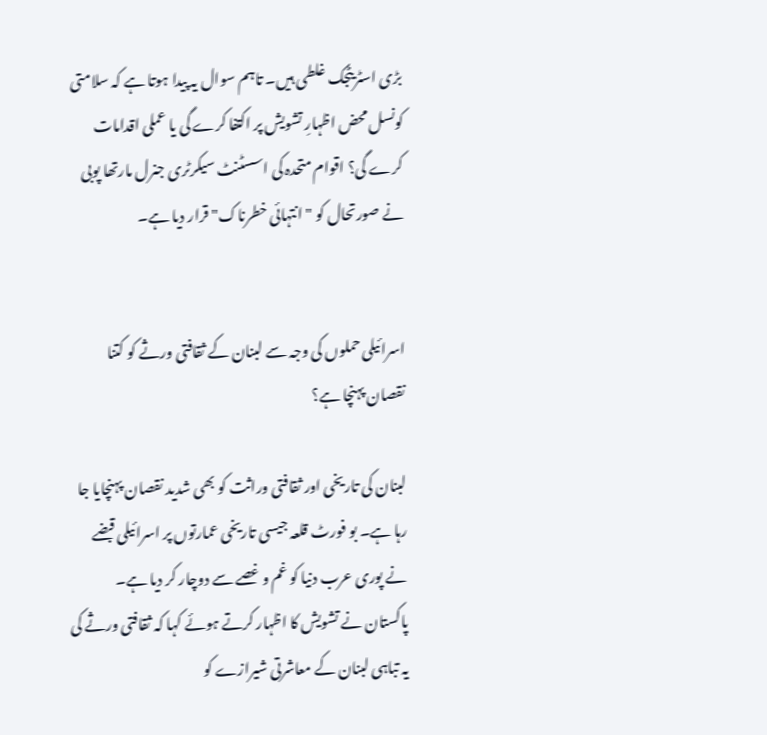بڑی اسٹریٹجک غلطی ہیں۔ تاہم سوال یہ پیدا ہوتا ہے کہ سلامتی کونسل محض اظہارِ تشویش پر اکتفا کرے گی یا عملی اقدامات کرے گی؟ اقوام متحدہ کی اسسٹنٹ سیکرٹری جنرل مارتھا پوبی نے صورتحال کو "انتہائی خطرناک" قرار دیا ہے۔


اسرائیلی حملوں کی وجہ سے لبنان کے ثقافتی ورثے کو کتنا نقصان پہنچا ہے؟

لبنان کی تاریخی اور ثقافتی وراثت کو بھی شدید نقصان پہنچایا جا رہا ہے۔ بو فورٹ قلعہ جیسی تاریخی عمارتوں پر اسرائیلی قبضے نے پوری عرب دنیا کو غم و غصے سے دوچار کر دیا ہے۔ پاکستان نے تشویش کا اظہار کرتے ہوئے کہا کہ ثقافتی ورثے کی یہ تباہی لبنان کے معاشرتی شیرازے کو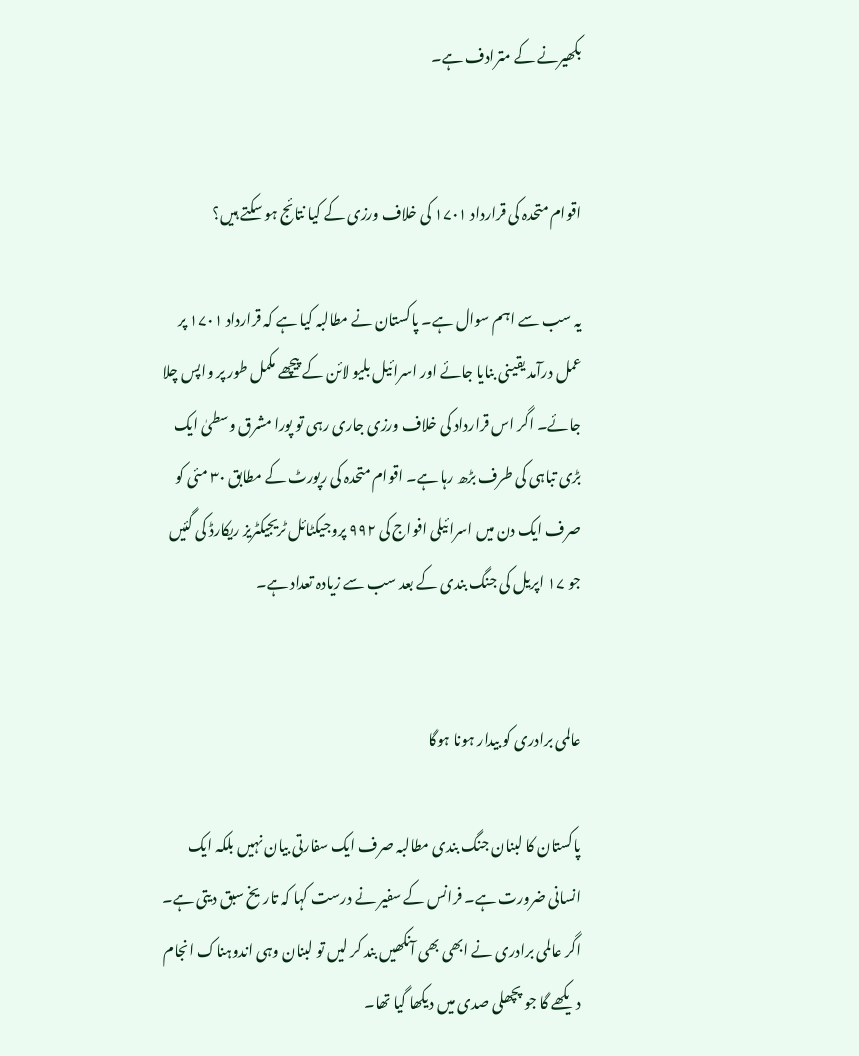بکھیرنے کے مترادف ہے۔


اقوام متحدہ کی قرارداد ۱۷۰۱ کی خلاف ورزی کے کیا نتائج ہو سکتے ہیں؟

یہ سب سے اہم سوال ہے۔ پاکستان نے مطالبہ کیا ہے کہ قرارداد ۱۷۰۱ پر عمل درآمد یقینی بنایا جائے اور اسرائیل بلیو لائن کے پیچھے مکمل طور پر واپس چلا جائے۔ اگر اس قرارداد کی خلاف ورزی جاری رہی تو پورا مشرق وسطیٰ ایک بڑی تباہی کی طرف بڑھ رہا ہے۔ اقوام متحدہ کی رپورٹ کے مطابق ۳۰ مئی کو صرف ایک دن میں اسرائیلی افواج کی ۹۹۲ پروجیکٹائل ٹریجیکٹریز ریکارڈ کی گئیں جو ۱۷ اپریل کی جنگ بندی کے بعد سب سے زیادہ تعداد ہے۔


عالمی برادری کو بیدار ہونا ہوگا

پاکستان کا لبنان جنگ بندی مطالبہ صرف ایک سفارتی بیان نہیں بلکہ ایک انسانی ضرورت ہے۔ فرانس کے سفیر نے درست کہا کہ تاریخ سبق دیتی ہے۔ اگر عالمی برادری نے ابھی بھی آنکھیں بند کر لیں تو لبنان وہی اندوہناک انجام دیکھے گا جو پچھلی صدی میں دیکھا گیا تھا۔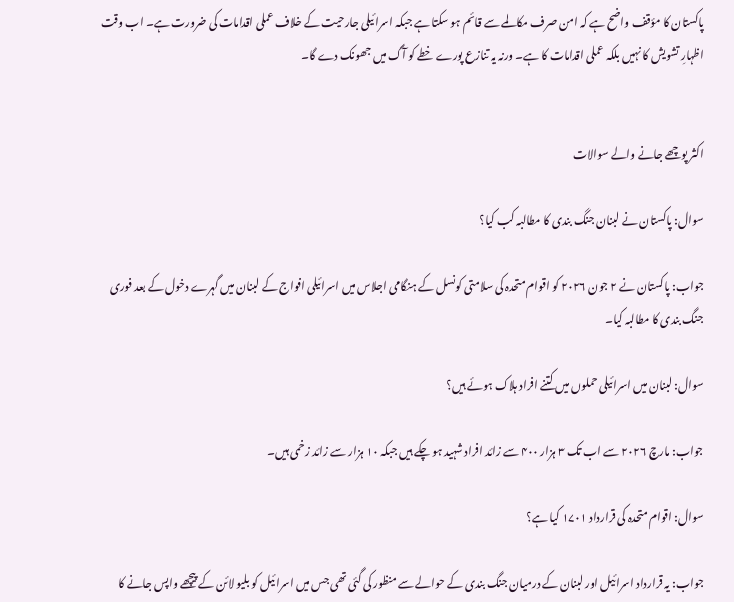پاکستان کا مؤقف واضح ہے کہ امن صرف مکالمے سے قائم ہو سکتا ہے جبکہ اسرائیلی جارحیت کے خلاف عملی اقدامات کی ضرورت ہے۔ اب وقت اظہارِ تشویش کا نہیں بلکہ عملی اقدامات کا ہے۔ ورنہ یہ تنازع پورے خطے کو آگ میں جھونک دے گا۔


اکثر پوچھے جانے والے سوالات

سوال: پاکستان نے لبنان جنگ بندی کا مطالبہ کب کیا؟

جواب: پاکستان نے ۲ جون ۲۰۲۶ کو اقوام متحدہ کی سلامتی کونسل کے ہنگامی اجلاس میں اسرائیلی افواج کے لبنان میں گہرے دخول کے بعد فوری جنگ بندی کا مطالبہ کیا۔

سوال: لبنان میں اسرائیلی حملوں میں کتنے افراد ہلاک ہوئے ہیں؟

جواب: مارچ ۲۰۲۶ سے اب تک ۳ ہزار ۴۰۰ سے زائد افراد شہید ہو چکے ہیں جبکہ ۱۰ ہزار سے زائد زخمی ہیں۔

سوال: اقوام متحدہ کی قرارداد ۱۷۰۱ کیا ہے؟

جواب: یہ قرارداد اسرائیل اور لبنان کے درمیان جنگ بندی کے حوالے سے منظور کی گئی تھی جس میں اسرائیل کو بلیو لائن کے پیچھے واپس جانے کا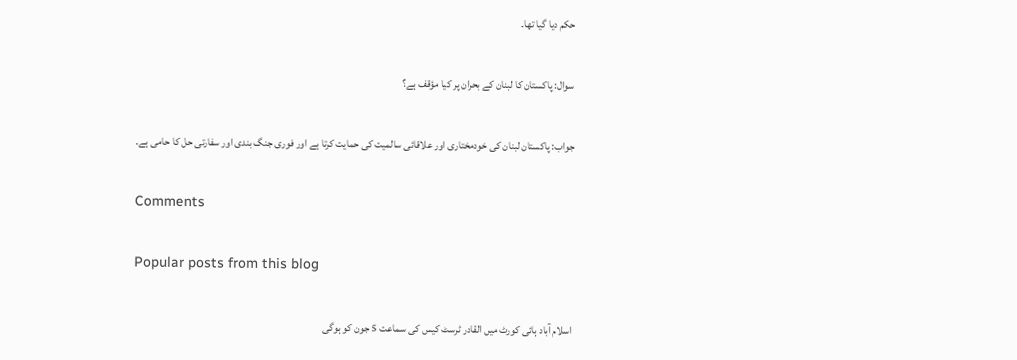حکم دیا گیا تھا۔

سوال: پاکستان کا لبنان کے بحران پر کیا مؤقف ہے؟

جواب: پاکستان لبنان کی خودمختاری اور علاقائی سالمیت کی حمایت کرتا ہے اور فوری جنگ بندی اور سفارتی حل کا حامی ہے۔

Comments

Popular posts from this blog

اسلام آباد ہائی کورٹ میں القادر ٹرسٹ کیس کی سماعت 5 جون کو ہوگی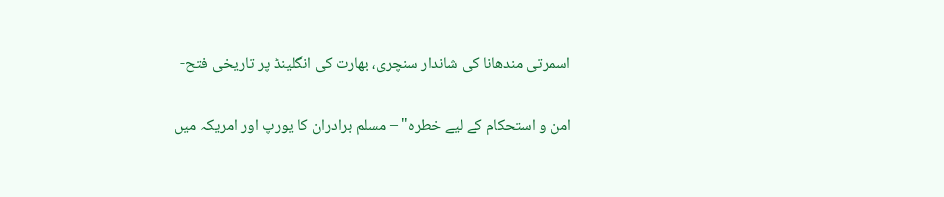اسمرتی مندھانا کی شاندار سنچری، بھارت کی انگلینڈ پر تاریخی فتح-

امن و استحکام کے لیے خطرہ" – مسلم برادران کا یورپ اور امریکہ میں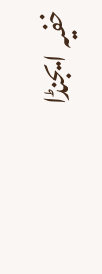خفیہ ایجنڈا